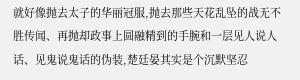就好像抛去太子的华丽冠服,抛去那些天花乱坠的战无不胜传闻、再抛却政事上圆融精到的手腕和一层见人说人话、见鬼说鬼话的伪装,楚廷晏其实是个沉默坚忍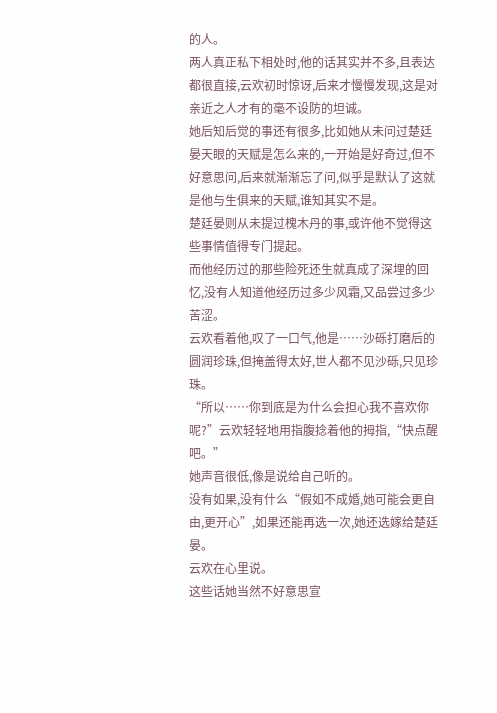的人。
两人真正私下相处时,他的话其实并不多,且表达都很直接,云欢初时惊讶,后来才慢慢发现,这是对亲近之人才有的毫不设防的坦诚。
她后知后觉的事还有很多,比如她从未问过楚廷晏天眼的天赋是怎么来的,一开始是好奇过,但不好意思问,后来就渐渐忘了问,似乎是默认了这就是他与生俱来的天赋,谁知其实不是。
楚廷晏则从未提过槐木丹的事,或许他不觉得这些事情值得专门提起。
而他经历过的那些险死还生就真成了深埋的回忆,没有人知道他经历过多少风霜,又品尝过多少苦涩。
云欢看着他,叹了一口气,他是……沙砾打磨后的圆润珍珠,但掩盖得太好,世人都不见沙砾,只见珍珠。
“所以……你到底是为什么会担心我不喜欢你呢?”云欢轻轻地用指腹捻着他的拇指,“快点醒吧。”
她声音很低,像是说给自己听的。
没有如果,没有什么“假如不成婚,她可能会更自由,更开心”,如果还能再选一次,她还选嫁给楚廷晏。
云欢在心里说。
这些话她当然不好意思宣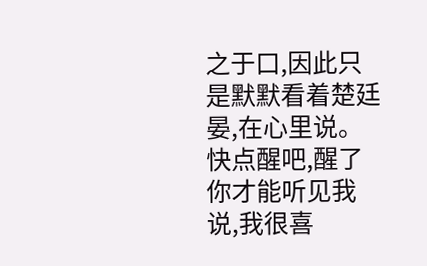之于口,因此只是默默看着楚廷晏,在心里说。
快点醒吧,醒了你才能听见我说,我很喜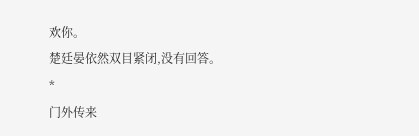欢你。
楚廷晏依然双目紧闭,没有回答。
*
门外传来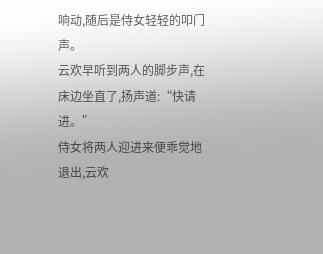响动,随后是侍女轻轻的叩门声。
云欢早听到两人的脚步声,在床边坐直了,扬声道:“快请进。”
侍女将两人迎进来便乖觉地退出,云欢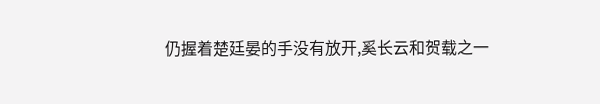仍握着楚廷晏的手没有放开,奚长云和贺载之一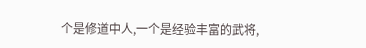个是修道中人,一个是经验丰富的武将,